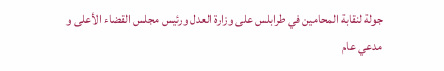جولة لنقابة المحامين في طرابلس على وزارة العدل ورئيس مجلس القضاء الأعلى و مدعي عام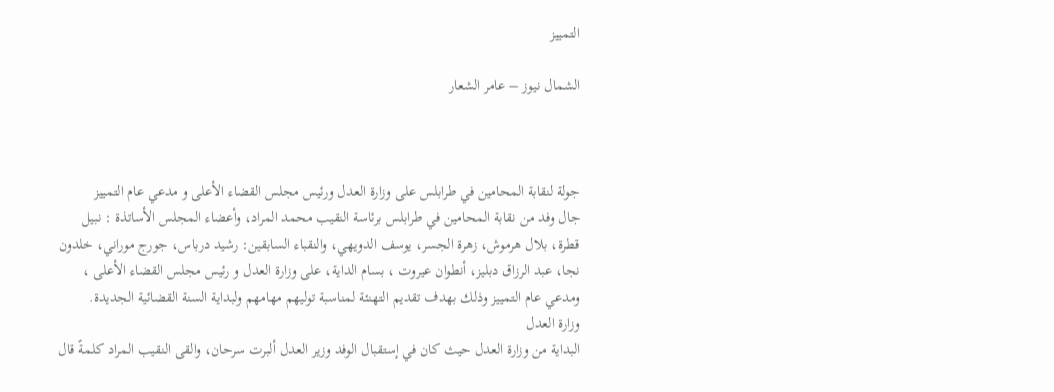التمييز

الشمال نيوز – عامر الشعار



جولة لنقابة المحامين في طرابلس على وزارة العدل ورئيس مجلس القضاء الأعلى و مدعي عام التمييز
جال وفد من نقابة المحامين في طرابلس برئاسة النقيب محمد المراد، وأعضاء المجلس الأساتذة : نبيل قطرة، بلال هرموش، زهرة الجسر، يوسف الدويهي، والنقباء السابقين: رشيد درباس، جورج موراني، خلدون نجا، عبد الرزاق دبليز، أنطوان عيروت ، بسام الداية، على وزارة العدل و رئيس مجلس القضاء الأعلى ، ومدعي عام التمييز وذلك بهدف تقديم التهنئة لمناسبة توليهم مهامهم ولبداية السنة القضائية الجديدة.
وزارة العدل
البداية من وزارة العدل حيث كان في إستقبال الوفد وزير العدل ألبرت سرحان، والقى النقيب المراد كلمةً قال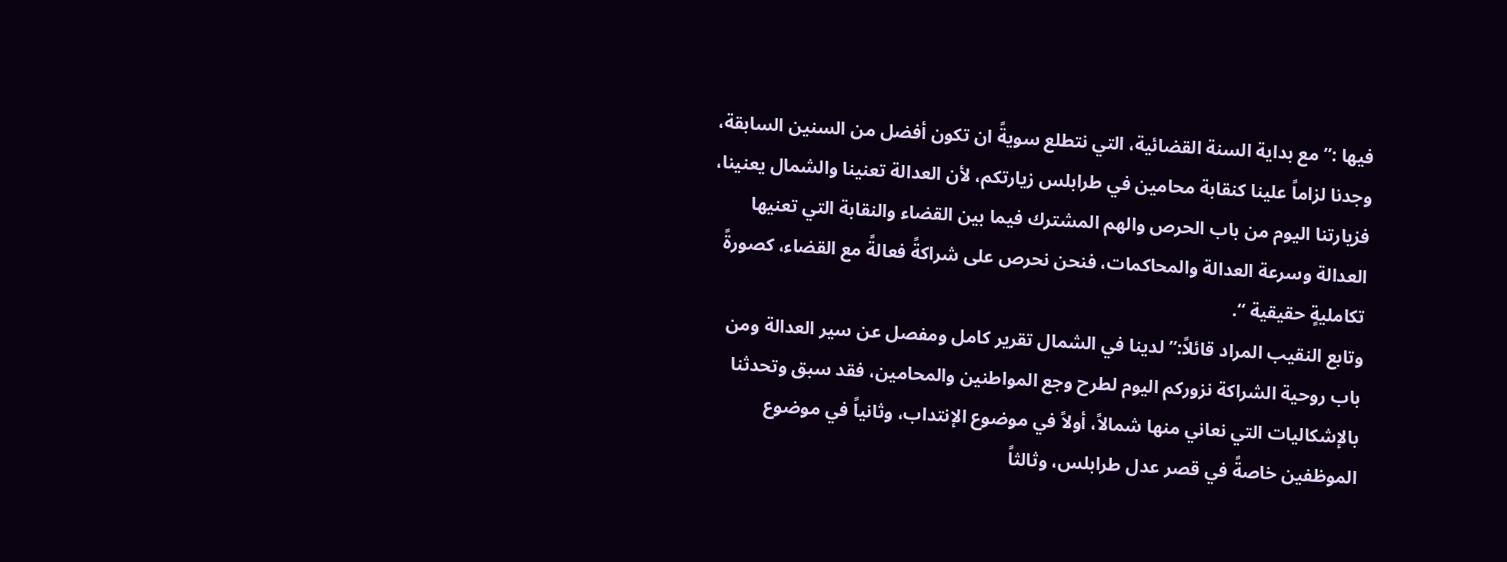فيها :” مع بداية السنة القضائية، التي نتطلع سويةً ان تكون أفضل من السنين السابقة، وجدنا لزاماً علينا كنقابة محامين في طرابلس زيارتكم، لأن العدالة تعنينا والشمال يعنينا، فزيارتنا اليوم من باب الحرص والهم المشترك فيما بين القضاء والنقابة التي تعنيها العدالة وسرعة العدالة والمحاكمات، فنحن نحرص على شراكةً فعالةً مع القضاء، كصورةً تكامليةٍ حقيقية “.
وتابع النقيب المراد قائلاً:” لدينا في الشمال تقرير كامل ومفصل عن سير العدالة ومن باب روحية الشراكة نزوركم اليوم لطرح وجع المواطنين والمحامين، فقد سبق وتحدثنا بالإشكاليات التي نعاني منها شمالاً، أولاً في موضوع الإنتداب، وثانياً في موضوع الموظفين خاصةً في قصر عدل طرابلس، وثالثاً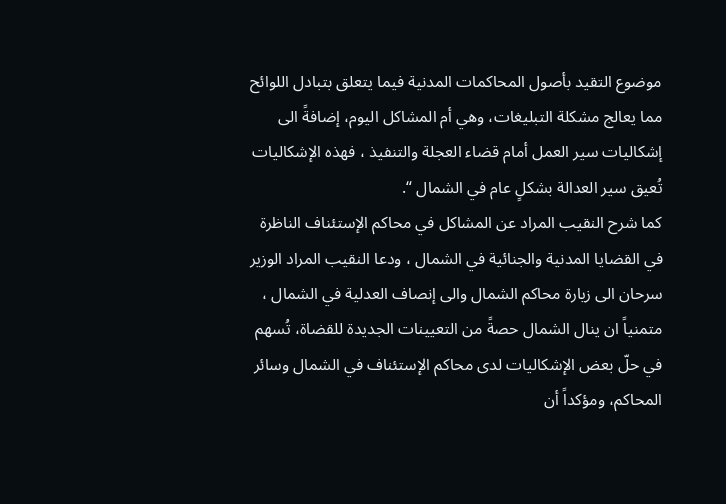موضوع التقيد بأصول المحاكمات المدنية فيما يتعلق بتبادل اللوائح مما يعالج مشكلة التبليغات، وهي أم المشاكل اليوم، إضافةً الى إشكاليات سير العمل أمام قضاء العجلة والتنفيذ ، فهذه الإشكاليات تُعيق سير العدالة بشكلٍ عام في الشمال “.
كما شرح النقيب المراد عن المشاكل في محاكم الإستئناف الناظرة في القضايا المدنية والجنائية في الشمال ، ودعا النقيب المراد الوزير سرحان الى زيارة محاكم الشمال والى إنصاف العدلية في الشمال ، متمنياً ان ينال الشمال حصةً من التعيينات الجديدة للقضاة، تُسهم في حلّ بعض الإشكاليات لدى محاكم الإستئناف في الشمال وسائر المحاكم، ومؤكداً أن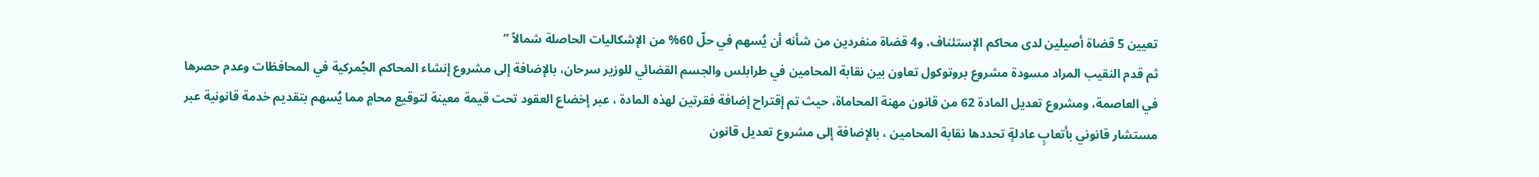تعيين 5 قضاة أصيلين لدى محاكم الإستئناف، و4 قضاة منفردين من شأنه أن يُسهم في حلّ 60% من الإشكاليات الحاصلة شمالاً ”
ثم قدم النقيب المراد مسودة مشروع بروتوكول تعاون بين نقابة المحامين في طرابلس والجسم القضائي للوزير سرحان، بالإضافة إلى مشروع إنشاء المحاكم الجُمركية في المحافظات وعدم حصرها في العاصمة، ومشروع تعديل المادة 62 من قانون مهنة المحاماة، حيث تم إقتراح إضافة فقرتين لهذه المادة ، عبر إخضاع العقود تحت قيمة معينة لتوقيع محامٍ مما يُسهم بتقديم خدمة قانونية عبر مستشار قانوني بأتعابٍ عادلةٍ تحددها نقابة المحامين ، بالإضافة إلى مشروع تعديل قانون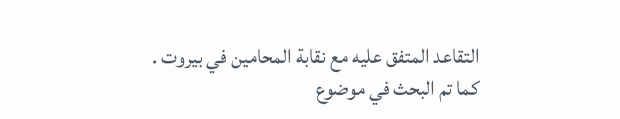التقاعد المتفق عليه مع نقابة المحامين في بيروت .
كما تم البحث في موضوع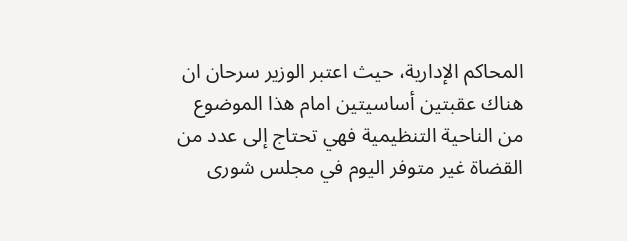المحاكم الإدارية، حيث اعتبر الوزير سرحان ان هناك عقبتين أساسيتين امام هذا الموضوع من الناحية التنظيمية فهي تحتاج إلى عدد من القضاة غير متوفر اليوم في مجلس شورى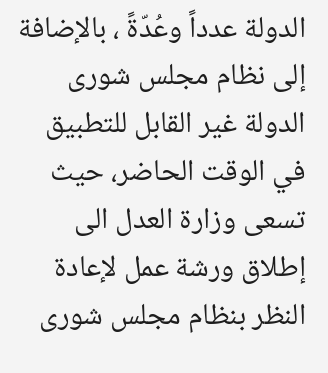الدولة عدداً وعُدّةً ، بالإضافة إلى نظام مجلس شورى الدولة غير القابل للتطبيق في الوقت الحاضر، حيث تسعى وزارة العدل الى إطلاق ورشة عمل لإعادة النظر بنظام مجلس شورى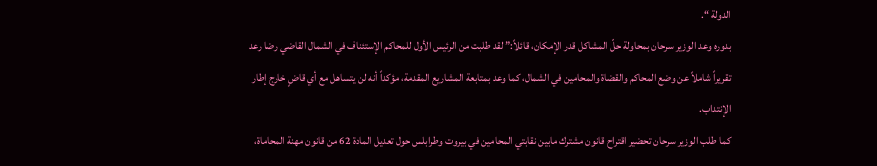الدولة “.
بدوره وعد الوزير سرحان بمحاولة حلّ المشاكل قدر الإمكان، قائلاً:” لقد طلبت من الرئيس الأول للمحاكم الإستئناف في الشمال القاضي رضا رعد تقريراً شاملاً عن وضع المحاكم والقضاة والمحامين في الشمال، كما وعد بمتابعة المشاريع المقدمة، مؤكداً أنه لن يتساهل مع أي قاضٍ خارج إطار الإنتداب.
كما طلب الوزير سرحان تحضير اقتراح قانون مشترك مابين نقابتي المحامين في بيروت وطرابلس حول تعديل المادة 62 من قانون مهنة المحاماة،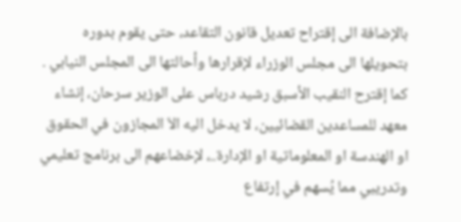بالإضافة الى إقتراح تعديل قانون التقاعد، حتى يقوم بدوره بتحويلها الى مجلس الوزراء لإقرارها وأحالتها الى المجلس النيابي .
كما إقترح النقيب الأسبق رشيد درباس على الوزير سرحان، إنشاء معهد للمساعدين القضائيين، لا يدخل اليه الاّ المجازون في الحقوق او الهندسة او المعلوماتية او الإدارة..، لإخضاعهم الى برنامج تعليمي وتدريبي مما يُسهم في إرتفاع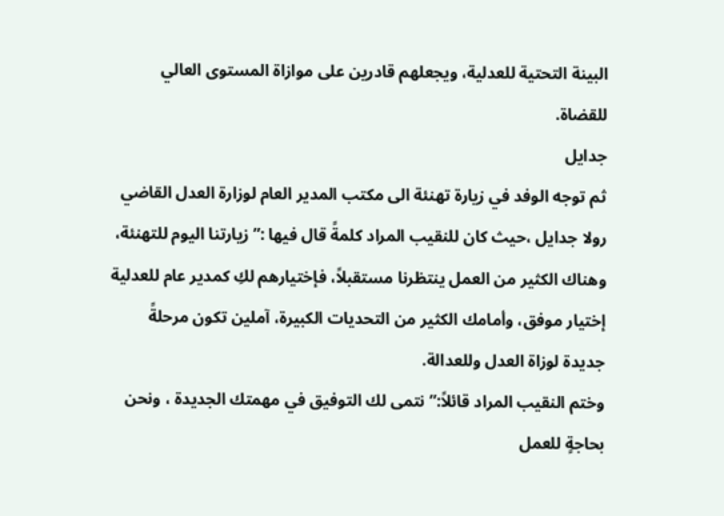البينة التحتية للعدلية، ويجعلهم قادرين على موازاة المستوى العالي للقضاة.
جدايل
ثم توجه الوفد في زيارة تهنئة الى مكتب المدير العام لوزارة العدل القاضي رولا جدايل ،حيث كان للنقيب المراد كلمةً قال فيها :” زيارتنا اليوم للتهنئة، وهناك الكثير من العمل ينتظرنا مستقبلاً، فإختيارهم لكِ كمدير عام للعدلية إختيار موفق، وأمامك الكثير من التحديات الكبيرة، آملين تكون مرحلةً جديدة لوزاة العدل وللعدالة.
وختم النقيب المراد قائلاً:” نتمى لك التوفيق في مهمتك الجديدة ، ونحن بحاجةٍ للعمل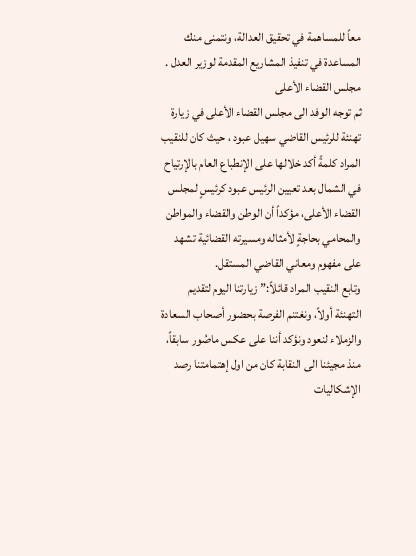معاً للمساهمة في تحقيق العدالة، ونتمنى منك المساعدة في تنفيذ المشاريع المقدمة لوزير العدل .
مجلس القضاء الأعلى
ثم توجه الوفد الى مجلس القضاء الأعلى في زيارة تهنئة للرئيس القاضي سهيل عبود ، حيث كان للنقيب المراد كلمةً أكد خلالها على الإنطباع العام بالإرتياح في الشمال بعد تعيين الرئيس عبود كرئيسٍ لمجلس القضاء الأعلى، مؤكداً أن الوطن والقضاء والمواطن والمحامي بحاجةٍ لأمثاله ومسيرته القضائية تشهد على مفهوم ومعاني القاضي المستقل.
وتابع النقيب المراد قائلاً:” زيارتنا اليوم لتقديم التهنئة أولاً، ونغتنم الفرصة بحضور أصحاب السعادة والزملاء لنعود ونؤكد أننا على عكس ماصُور سابقاً، منذ مجيئنا الى النقابة كان من اول إهتمامتنا رصد الإشكاليات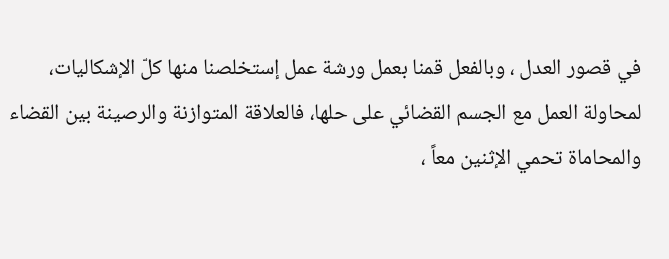في قصور العدل ، وبالفعل قمنا بعمل ورشة عمل إستخلصنا منها كلّ الإشكاليات، لمحاولة العمل مع الجسم القضائي على حلها، فالعلاقة المتوازنة والرصينة بين القضاء والمحاماة تحمي الإثنين معاً ،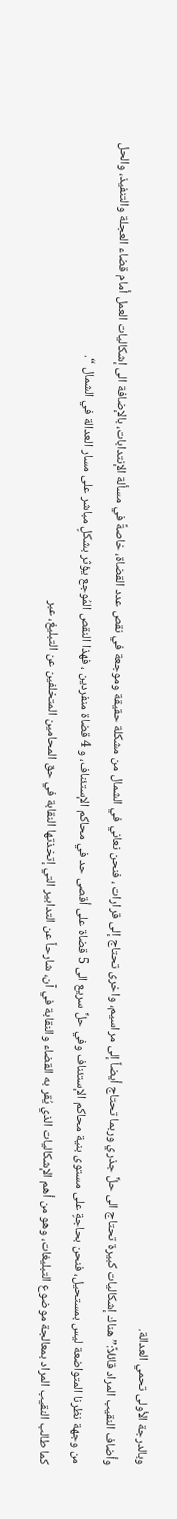وبالدرجة الأولى تحمي العدالة.
وأضاف النقيب المراد قائلاً:” هناك إشكاليات كبيرة تحتاج الى حلٍّ جذري وربما تحتاج أيضاً إلى مراسيم، واخرى تحتاج إلى قرارات ، فنحن نعاني في الشمال من مشكلة حقيقة وموجعة في نقص عدد القضاة، خاصةً في مسألة الإنتدابات، بالإضافة الى إشكاليات العمل أمام قضاء العجلة والتنفيذ، والحل من وجهة نظرنا المتواضعة ليس بمستحيل، فنحن بحاجةٍ على مستوى بنية محاكم الإستئناف وفي حلٍّ سريع الى 5 قضاة على أقصى حد في محاكم الإستئناف، و 4 قضاة منفردين ، فهذا النقص المُوجع يؤثر بشكلٍ مباشر على مسار العدالة في الشمال “.
كما طالب النقيب المراد بمعالجة موضوع التبليغات، وهو من أهم الإشكاليات الذي يُقر به القضاء والنقابة في آن، شارحاً عن التدابير التي إتخذتها النقابة في حق المحامين المتخلفين عن التبليغ، عبر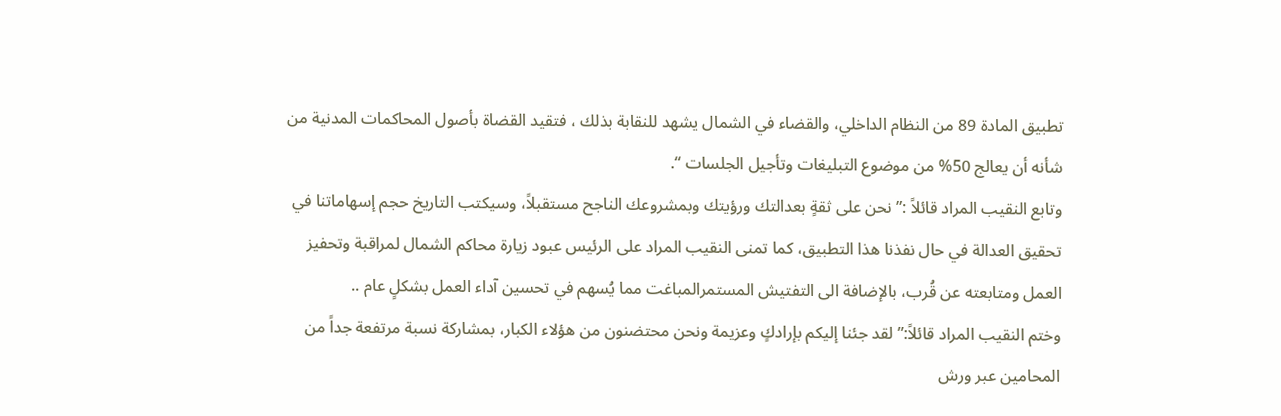تطبيق المادة 89 من النظام الداخلي، والقضاء في الشمال يشهد للنقابة بذلك ، فتقيد القضاة بأصول المحاكمات المدنية من شأنه أن يعالج 50% من موضوع التبليغات وتأجيل الجلسات “.
وتابع النقيب المراد قائلاً :” نحن على ثقةٍ بعدالتك ورؤيتك وبمشروعك الناجح مستقبلاً، وسيكتب التاريخ حجم إسهاماتنا في تحقيق العدالة في حال نفذنا هذا التطبيق، كما تمنى النقيب المراد على الرئيس عبود زيارة محاكم الشمال لمراقبة وتحفيز العمل ومتابعته عن قُرب، بالإضافة الى التفتيش المستمرالمباغت مما يُسهم في تحسين آداء العمل بشكلٍ عام ..
وختم النقيب المراد قائلاً:” لقد جئنا إليكم بإرادكٍ وعزيمة ونحن محتضنون من هؤلاء الكبار، بمشاركة نسبة مرتفعة جداً من المحامين عبر ورش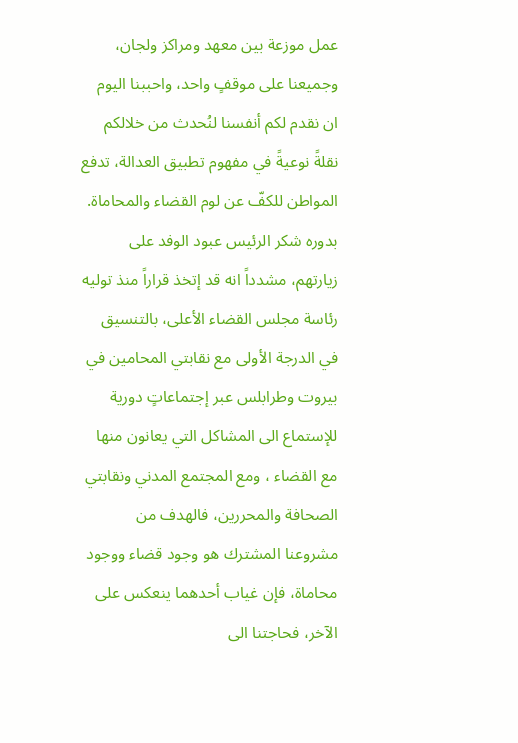عمل موزعة بين معهد ومراكز ولجان، وجميعنا على موقفٍ واحد، واحببنا اليوم ان نقدم لكم أنفسنا لنُحدث من خلالكم نقلةً نوعيةً في مفهوم تطبيق العدالة، تدفع المواطن للكفّ عن لوم القضاء والمحاماة.
بدوره شكر الرئيس عبود الوفد على زيارتهم، مشدداً انه قد إتخذ قراراً منذ توليه رئاسة مجلس القضاء الأعلى، بالتنسيق في الدرجة الأولى مع نقابتي المحامين في بيروت وطرابلس عبر إجتماعاتٍ دورية للإستماع الى المشاكل التي يعانون منها مع القضاء ، ومع المجتمع المدني ونقابتي الصحافة والمحررين، فالهدف من مشروعنا المشترك هو وجود قضاء ووجود محاماة، فإن غياب أحدهما ينعكس على الآخر، فحاجتنا الى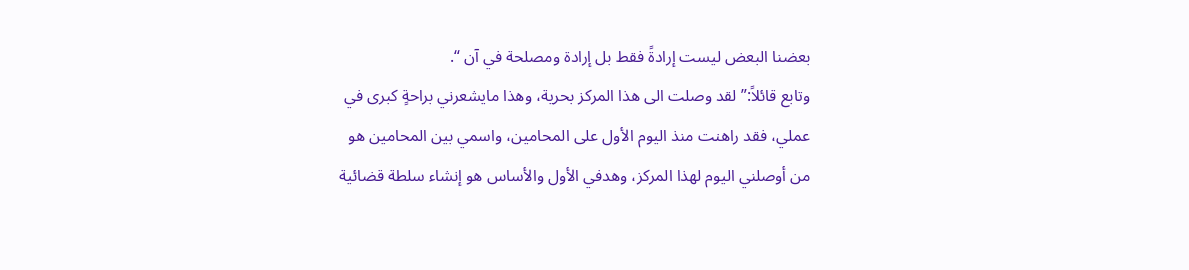بعضنا البعض ليست إرادةً فقط بل إرادة ومصلحة في آن “.
وتابع قائلاً:” لقد وصلت الى هذا المركز بحرية، وهذا مايشعرني براحةٍ كبرى في عملي، فقد راهنت منذ اليوم الأول على المحامين، واسمي بين المحامين هو من أوصلني اليوم لهذا المركز، وهدفي الأول والأساس هو إنشاء سلطة قضائية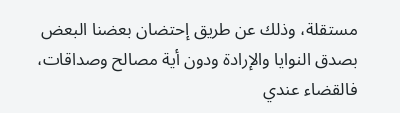مستقلة، وذلك عن طريق إحتضان بعضنا البعض بصدق النوايا والإرادة ودون أية مصالح وصداقات، فالقضاء عندي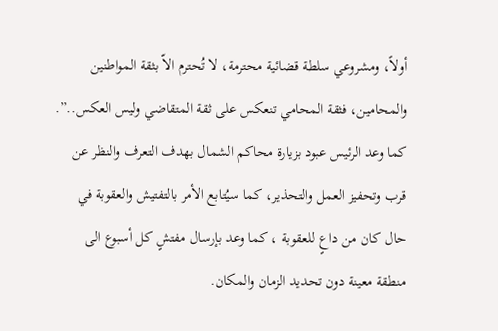أولاً، ومشروعي سلطة قضائية محترمة، لا تُحترم الاّ بثقة المواطنين والمحامين، فثقة المحامي تنعكس على ثقة المتقاضي وليس العكس..”.
كما وعد الرئيس عبود بزيارة محاكم الشمال بهدف التعرف والنظر عن قرب وتحفيز العمل والتحذير، كما سيُتابع الأمر بالتفتيش والعقوبة في حال كان من داعٍ للعقوبة ، كما وعد بإرسال مفتشٍ كل أسبوع الى منطقة معينة دون تحديد الزمان والمكان.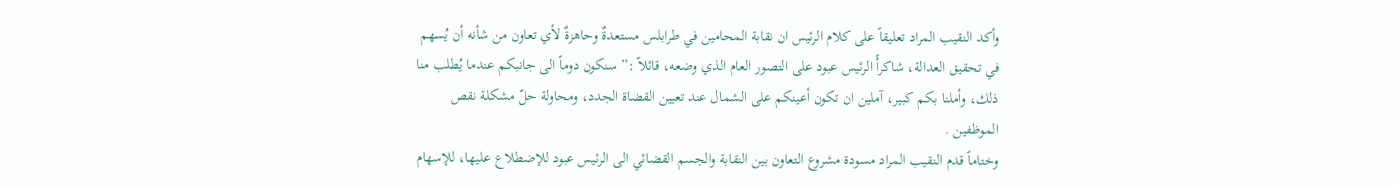وأكد النقيب المراد تعليقاً على كلام الرئيس ان نقابة المحامين في طرابلس مستعدةٌ وحاهزةٌ لأي تعاون من شأنه أن يُسهم في تحقيق العدالة، شاكرأً الرئيس عبود على التصور العام الذي وضعه، قائلاً :” سنكون دوماً الى جانبكم عندما يُطلب منا ذلك، وأملنا بكم كبير، آملين ان تكون أعينكم على الشمال عند تعيين القضاة الجدد، ومحاولة حلّ مشكلة نقص الموظفين .
وختاماً قدم النقيب المراد مسودة مشروع التعاون بين النقابة والجسم القضائي الى الرئيس عبود للإضطلاع عليها، للإسهام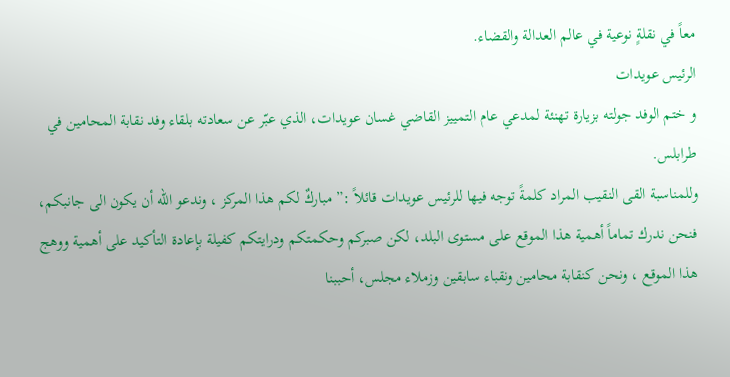معاً في نقلةٍ نوعية في عالم العدالة والقضاء.
الرئيس عويدات
و ختم الوفد جولته بزيارة تهنئة لمدعي عام التمييز القاضي غسان عويدات، الذي عبّر عن سعادته بلقاء وفد نقابة المحامين في طرابلس.
وللمناسبة القى النقيب المراد كلمةً توجه فيها للرئيس عويدات قائلاً :” مباركٌ لكم هذا المركز ، وندعو الله أن يكون الى جانبكم، فنحن ندرك تماماً أهمية هذا الموقع على مستوى البلد، لكن صبركم وحكمتكم ودرايتكم كفيلة بإعادة التأكيد على أهمية ووهج هذا الموقع ، ونحن كنقابة محامين ونقباء سابقين وزملاء مجلس، أحببنا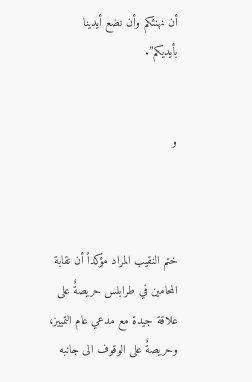أن نهنئكم وأن نضع أيدينا بأيديكم”.


و



ختم النقيب المراد مؤكداً أن نقابة المحامين في طرابلس حريصةٌ على علاقة جيدة مع مدعي عام التمييز، وحريصةٌ على الوقوف الى جانبه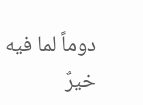دوماً لما فيه خيرٌ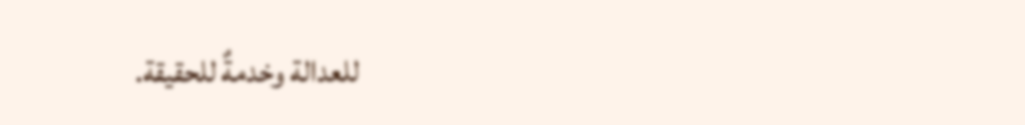للعدالة وخدمةٌ للحقيقة.